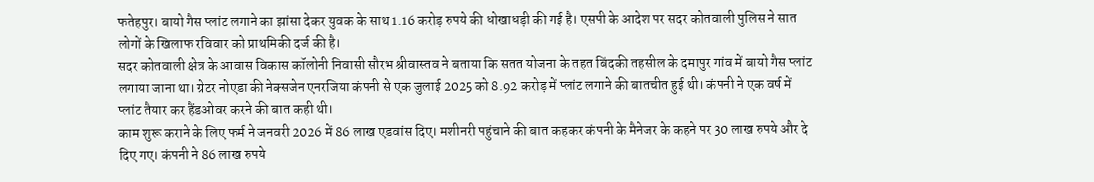फतेहपुर। बायो गैस प्लांट लगाने का झांसा देकर युवक के साथ 1.16 करोड़ रुपये की धोखाधड़ी की गई है। एसपी के आदेश पर सदर कोतवाली पुलिस ने सात लोगों के खिलाफ रविवार को प्राथमिकी दर्ज की है।
सदर कोतवाली क्षेत्र के आवास विकास कॉलोनी निवासी सौरभ श्रीवास्तव ने बताया कि सतत योजना के तहत बिंदकी तहसील के दमापुर गांव में बायो गैस प्लांट लगाया जाना था। ग्रेटर नोएडा की नेक्सजेन एनरजिया कंपनी से एक जुलाई 2025 को 8.92 करोड़ में प्लांट लगाने की बातचीत हुई थी। कंपनी ने एक वर्ष में प्लांट तैयार कर हैंडओवर करने की बात कही थी।
काम शुरू कराने के लिए फर्म ने जनवरी 2026 में 86 लाख एडवांस दिए। मशीनरी पहुंचाने की बात कहकर कंपनी के मैनेजर के कहने पर 30 लाख रुपये और दे दिए गए। कंपनी ने 86 लाख रुपये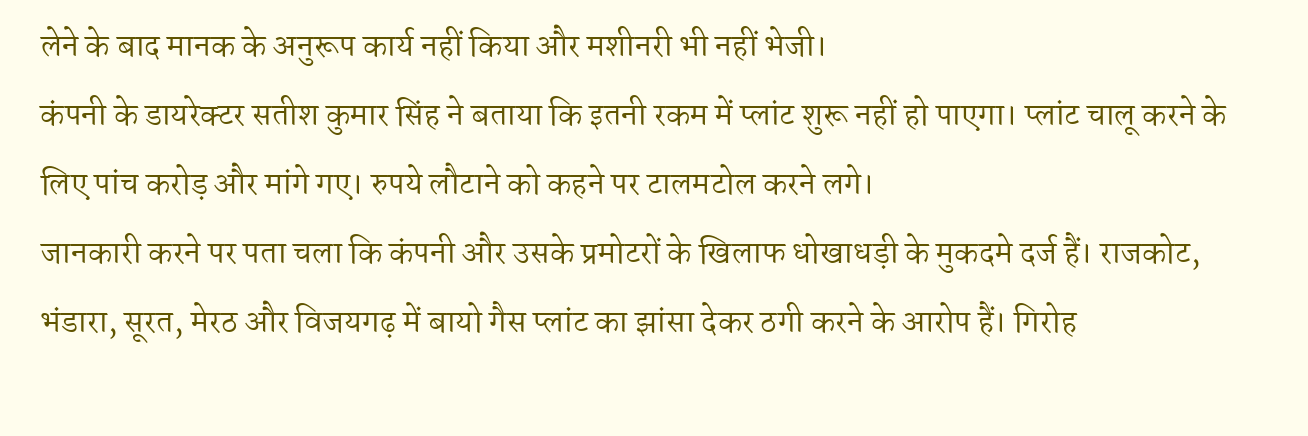लेने के बाद मानक के अनुरूप कार्य नहीं किया और मशीनरी भी नहीं भेजी।
कंपनी के डायरेक्टर सतीश कुमार सिंह ने बताया कि इतनी रकम में प्लांट शुरू नहीं हो पाएगा। प्लांट चालू करने के लिए पांच करोड़ और मांगे गए। रुपये लौटाने को कहने पर टालमटोल करने लगे।
जानकारी करने पर पता चला कि कंपनी और उसके प्रमोटरों के खिलाफ धोखाधड़ी के मुकदमे दर्ज हैं। राजकोट, भंडारा, सूरत, मेरठ और विजयगढ़ में बायो गैस प्लांट का झांसा देकर ठगी करने के आरोप हैं। गिरोह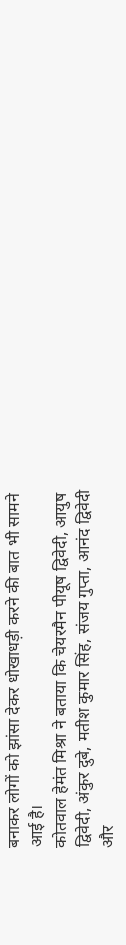बनाकर लोगों को झांसा देकर धोखाधड़ी करने की बात भी सामने आई है।
कोतवाल हेमंत मिश्रा ने बताया कि चेयरमैन पीयूष द्विवेदी, आयुष द्विवेदी, अंकुर दुबे, मतीश कुमार सिंह, संजय गुप्ता, आनंद द्विवेदी और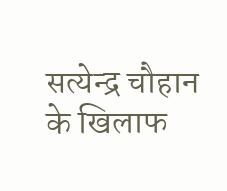सत्येन्द्र चौहान के खिलाफ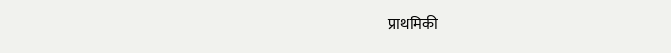प्राथमिकी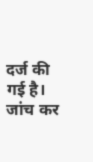दर्ज की गई है। जांच कर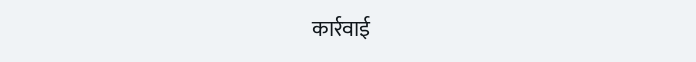कार्रवाई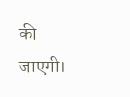की जाएगी।